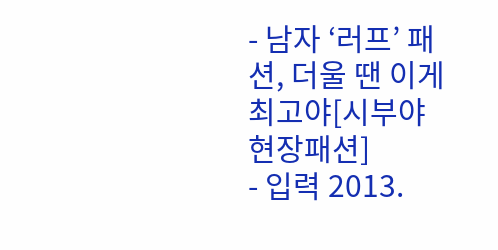- 남자 ‘러프’ 패션, 더울 땐 이게 최고야[시부야 현장패션]
- 입력 2013.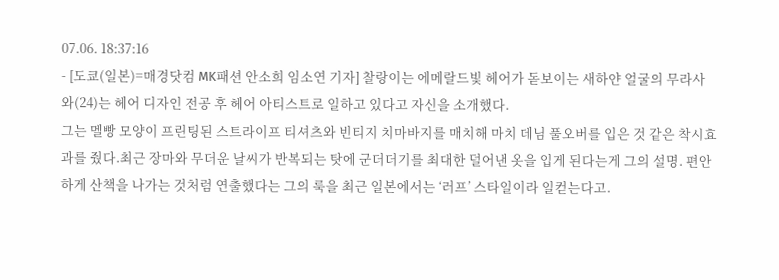07.06. 18:37:16
- [도쿄(일본)=매경닷컴 MK패션 안소희 임소연 기자] 찰랑이는 에메랄드빛 헤어가 돋보이는 새하얀 얼굴의 무라사와(24)는 헤어 디자인 전공 후 헤어 아티스트로 일하고 있다고 자신을 소개했다.
그는 멜빵 모양이 프린팅된 스트라이프 티셔츠와 빈티지 치마바지를 매치해 마치 데님 풀오버를 입은 것 같은 착시효과를 줬다.최근 장마와 무더운 날씨가 반복되는 탓에 군더더기를 최대한 덜어낸 옷을 입게 된다는게 그의 설명. 편안하게 산책을 나가는 것처럼 연출했다는 그의 룩을 최근 일본에서는 ‘러프’ 스타일이라 일컫는다고.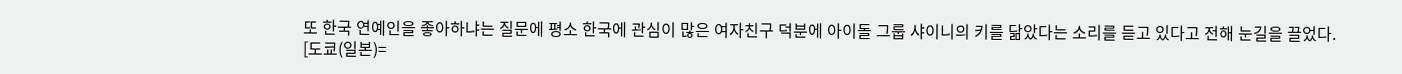또 한국 연예인을 좋아하냐는 질문에 평소 한국에 관심이 많은 여자친구 덕분에 아이돌 그룹 샤이니의 키를 닮았다는 소리를 듣고 있다고 전해 눈길을 끌었다.
[도쿄(일본)=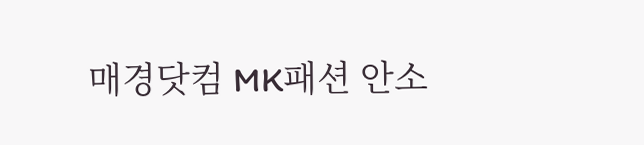매경닷컴 MK패션 안소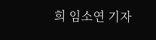희 임소연 기자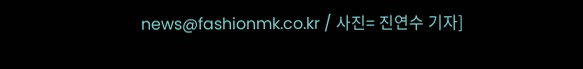news@fashionmk.co.kr / 사진= 진연수 기자]